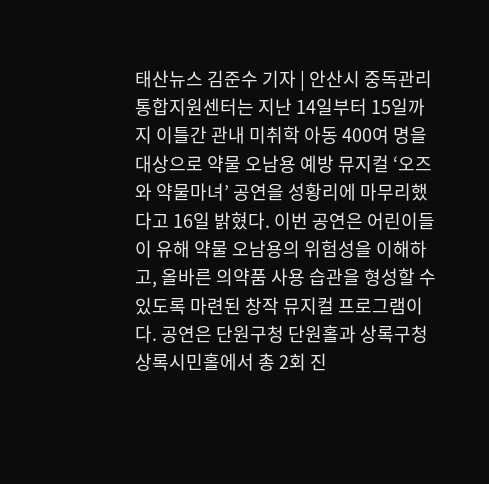태산뉴스 김준수 기자 | 안산시 중독관리통합지원센터는 지난 14일부터 15일까지 이틀간 관내 미취학 아동 400여 명을 대상으로 약물 오남용 예방 뮤지컬 ‘오즈와 약물마녀’ 공연을 성황리에 마무리했다고 16일 밝혔다. 이번 공연은 어린이들이 유해 약물 오남용의 위험성을 이해하고, 올바른 의약품 사용 습관을 형성할 수 있도록 마련된 창작 뮤지컬 프로그램이다. 공연은 단원구청 단원홀과 상록구청 상록시민홀에서 총 2회 진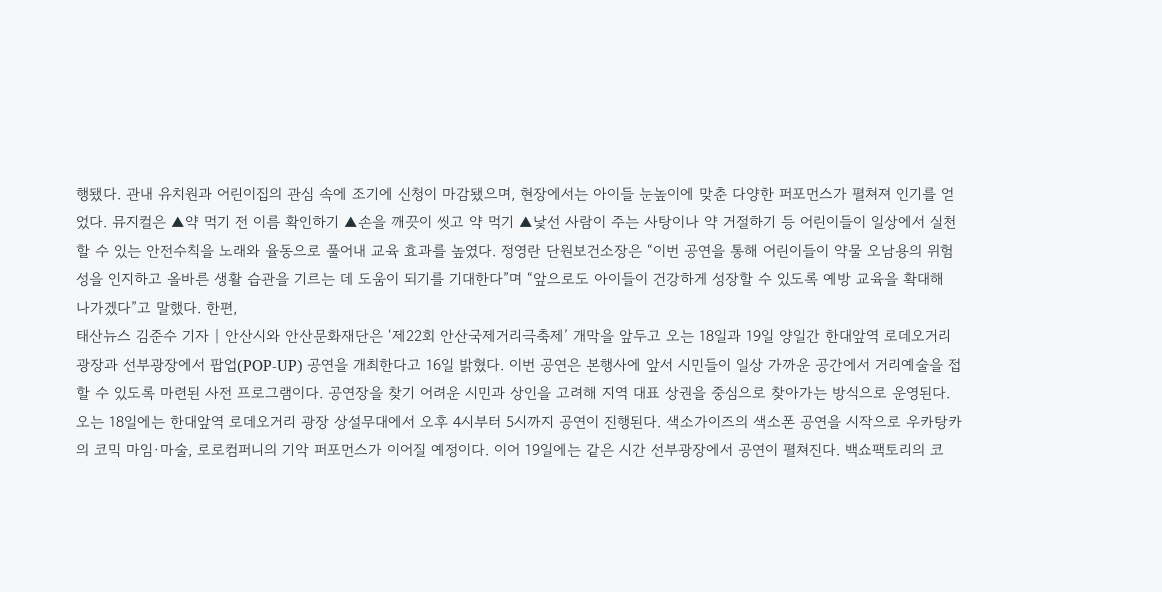행됐다. 관내 유치원과 어린이집의 관심 속에 조기에 신청이 마감됐으며, 현장에서는 아이들 눈높이에 맞춘 다양한 퍼포먼스가 펼쳐져 인기를 얻었다. 뮤지컬은 ▲약 먹기 전 이름 확인하기 ▲손을 깨끗이 씻고 약 먹기 ▲낯선 사람이 주는 사탕이나 약 거절하기 등 어린이들이 일상에서 실천할 수 있는 안전수칙을 노래와 율동으로 풀어내 교육 효과를 높였다. 정영란 단원보건소장은 “이번 공연을 통해 어린이들이 약물 오남용의 위험성을 인지하고 올바른 생활 습관을 기르는 데 도움이 되기를 기대한다”며 “앞으로도 아이들이 건강하게 성장할 수 있도록 예방 교육을 확대해 나가겠다”고 말했다. 한편,
태산뉴스 김준수 기자 | 안산시와 안산문화재단은 ‘제22회 안산국제거리극축제’ 개막을 앞두고 오는 18일과 19일 양일간 한대앞역 로데오거리 광장과 선부광장에서 팝업(POP-UP) 공연을 개최한다고 16일 밝혔다. 이번 공연은 본행사에 앞서 시민들이 일상 가까운 공간에서 거리예술을 접할 수 있도록 마련된 사전 프로그램이다. 공연장을 찾기 어려운 시민과 상인을 고려해 지역 대표 상권을 중심으로 찾아가는 방식으로 운영된다. 오는 18일에는 한대앞역 로데오거리 광장 상설무대에서 오후 4시부터 5시까지 공연이 진행된다. 색소가이즈의 색소폰 공연을 시작으로 우카탕카의 코믹 마임·마술, 로로컴퍼니의 기악 퍼포먼스가 이어질 예정이다. 이어 19일에는 같은 시간 선부광장에서 공연이 펼쳐진다. 백쇼팩토리의 코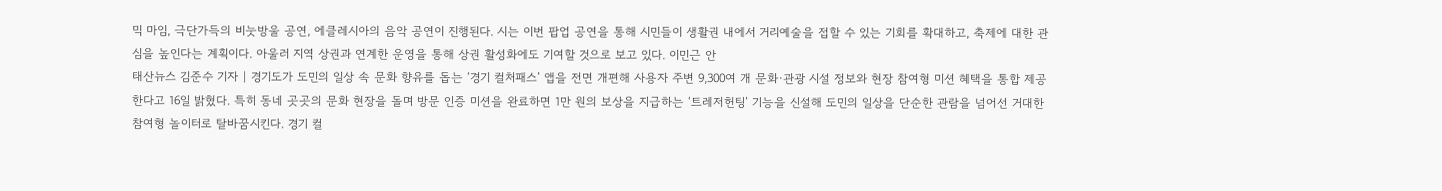믹 마임, 극단가득의 비눗방울 공연, 에클레시아의 음악 공연이 진행된다. 시는 이번 팝업 공연을 통해 시민들이 생활권 내에서 거리예술을 접할 수 있는 기회를 확대하고, 축제에 대한 관심을 높인다는 계획이다. 아울러 지역 상권과 연계한 운영을 통해 상권 활성화에도 기여할 것으로 보고 있다. 이민근 안
태산뉴스 김준수 기자 | 경기도가 도민의 일상 속 문화 향유를 돕는 ‘경기 컬처패스’ 앱을 전면 개편해 사용자 주변 9,300여 개 문화·관광 시설 정보와 현장 참여형 미션 혜택을 통합 제공한다고 16일 밝혔다. 특히 동네 곳곳의 문화 현장을 돌며 방문 인증 미션을 완료하면 1만 원의 보상을 지급하는 ‘트레저헌팅’ 기능을 신설해 도민의 일상을 단순한 관람을 넘어선 거대한 참여형 놀이터로 탈바꿈시킨다. 경기 컬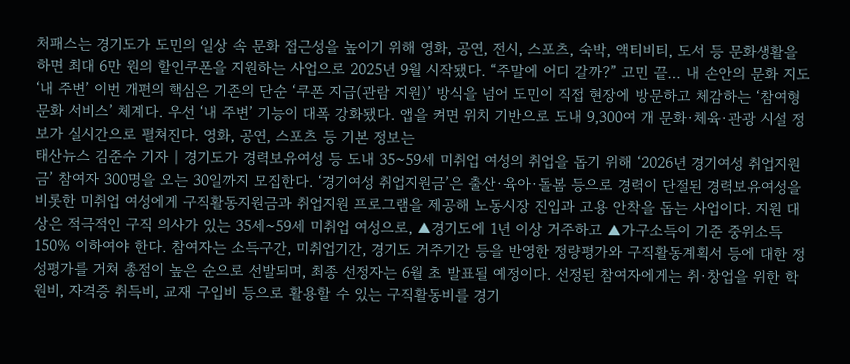처패스는 경기도가 도민의 일상 속 문화 접근성을 높이기 위해 영화, 공연, 전시, 스포츠, 숙박, 액티비티, 도서 등 문화생활을 하면 최대 6만 원의 할인쿠폰을 지원하는 사업으로 2025년 9월 시작됐다. “주말에 어디 갈까?” 고민 끝… 내 손안의 문화 지도 ‘내 주변’ 이번 개편의 핵심은 기존의 단순 ‘쿠폰 지급(관람 지원)’ 방식을 넘어 도민이 직접 현장에 방문하고 체감하는 ‘참여형 문화 서비스’ 체계다. 우선 ‘내 주변’ 기능이 대폭 강화됐다. 앱을 켜면 위치 기반으로 도내 9,300여 개 문화·체육·관광 시설 정보가 실시간으로 펼쳐진다. 영화, 공연, 스포츠 등 기본 정보는
태산뉴스 김준수 기자 | 경기도가 경력보유여성 등 도내 35~59세 미취업 여성의 취업을 돕기 위해 ‘2026년 경기여성 취업지원금’ 참여자 300명을 오는 30일까지 모집한다. ‘경기여성 취업지원금’은 출산·육아·돌봄 등으로 경력이 단절된 경력보유여성을 비롯한 미취업 여성에게 구직활동지원금과 취업지원 프로그램을 제공해 노동시장 진입과 고용 안착을 돕는 사업이다. 지원 대상은 적극적인 구직 의사가 있는 35세~59세 미취업 여성으로, ▲경기도에 1년 이상 거주하고 ▲가구소득이 기준 중위소득 150% 이하여야 한다. 참여자는 소득구간, 미취업기간, 경기도 거주기간 등을 반영한 정량평가와 구직활동계획서 등에 대한 정성평가를 거쳐 총점이 높은 순으로 선발되며, 최종 선정자는 6월 초 발표될 예정이다. 선정된 참여자에게는 취·창업을 위한 학원비, 자격증 취득비, 교재 구입비 등으로 활용할 수 있는 구직활동비를 경기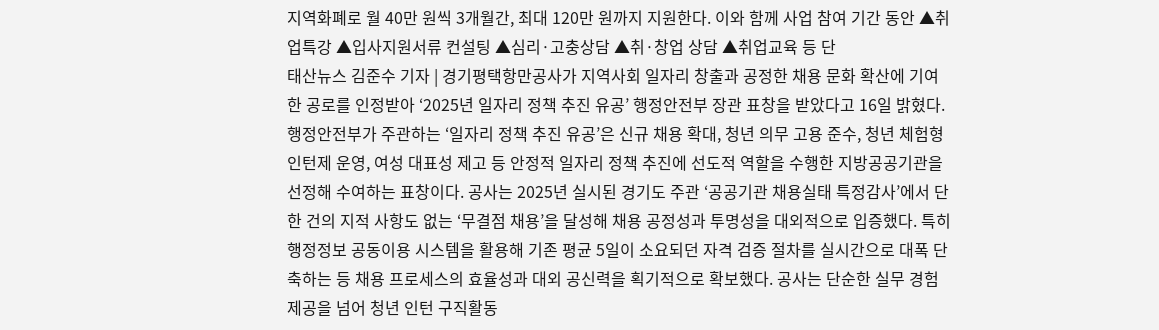지역화폐로 월 40만 원씩 3개월간, 최대 120만 원까지 지원한다. 이와 함께 사업 참여 기간 동안 ▲취업특강 ▲입사지원서류 컨설팅 ▲심리·고충상담 ▲취·창업 상담 ▲취업교육 등 단
태산뉴스 김준수 기자 | 경기평택항만공사가 지역사회 일자리 창출과 공정한 채용 문화 확산에 기여한 공로를 인정받아 ‘2025년 일자리 정책 추진 유공’ 행정안전부 장관 표창을 받았다고 16일 밝혔다. 행정안전부가 주관하는 ‘일자리 정책 추진 유공’은 신규 채용 확대, 청년 의무 고용 준수, 청년 체험형 인턴제 운영, 여성 대표성 제고 등 안정적 일자리 정책 추진에 선도적 역할을 수행한 지방공공기관을 선정해 수여하는 표창이다. 공사는 2025년 실시된 경기도 주관 ‘공공기관 채용실태 특정감사’에서 단 한 건의 지적 사항도 없는 ‘무결점 채용’을 달성해 채용 공정성과 투명성을 대외적으로 입증했다. 특히 행정정보 공동이용 시스템을 활용해 기존 평균 5일이 소요되던 자격 검증 절차를 실시간으로 대폭 단축하는 등 채용 프로세스의 효율성과 대외 공신력을 획기적으로 확보했다. 공사는 단순한 실무 경험 제공을 넘어 청년 인턴 구직활동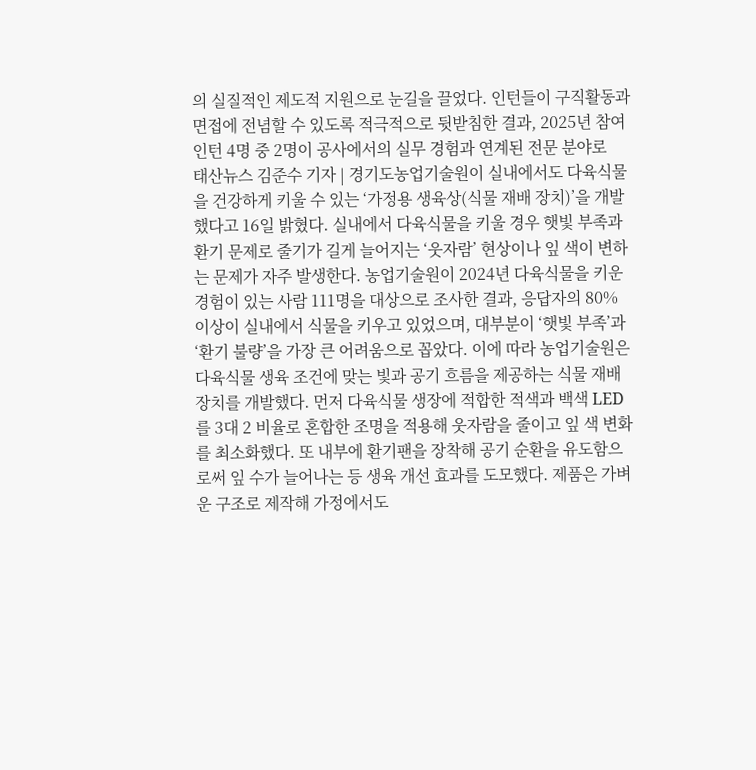의 실질적인 제도적 지원으로 눈길을 끌었다. 인턴들이 구직활동과 면접에 전념할 수 있도록 적극적으로 뒷받침한 결과, 2025년 참여 인턴 4명 중 2명이 공사에서의 실무 경험과 연계된 전문 분야로
태산뉴스 김준수 기자 | 경기도농업기술원이 실내에서도 다육식물을 건강하게 키울 수 있는 ‘가정용 생육상(식물 재배 장치)’을 개발했다고 16일 밝혔다. 실내에서 다육식물을 키울 경우 햇빛 부족과 환기 문제로 줄기가 길게 늘어지는 ‘웃자람’ 현상이나 잎 색이 변하는 문제가 자주 발생한다. 농업기술원이 2024년 다육식물을 키운 경험이 있는 사람 111명을 대상으로 조사한 결과, 응답자의 80% 이상이 실내에서 식물을 키우고 있었으며, 대부분이 ‘햇빛 부족’과 ‘환기 불량’을 가장 큰 어려움으로 꼽았다. 이에 따라 농업기술원은 다육식물 생육 조건에 맞는 빛과 공기 흐름을 제공하는 식물 재배 장치를 개발했다. 먼저 다육식물 생장에 적합한 적색과 백색 LED를 3대 2 비율로 혼합한 조명을 적용해 웃자람을 줄이고 잎 색 변화를 최소화했다. 또 내부에 환기팬을 장착해 공기 순환을 유도함으로써 잎 수가 늘어나는 등 생육 개선 효과를 도모했다. 제품은 가벼운 구조로 제작해 가정에서도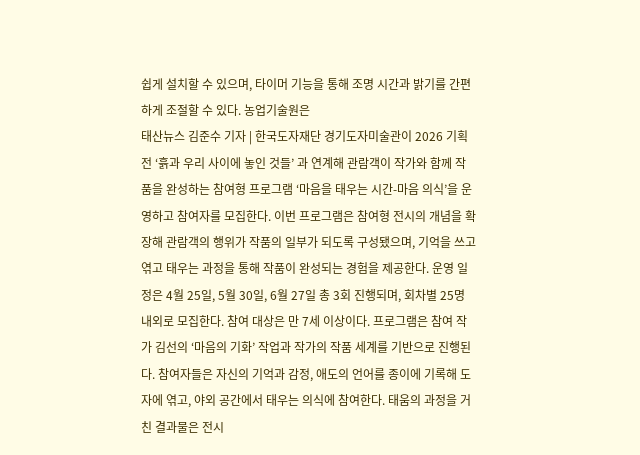쉽게 설치할 수 있으며, 타이머 기능을 통해 조명 시간과 밝기를 간편하게 조절할 수 있다. 농업기술원은
태산뉴스 김준수 기자 | 한국도자재단 경기도자미술관이 2026 기획전 ‘흙과 우리 사이에 놓인 것들’ 과 연계해 관람객이 작가와 함께 작품을 완성하는 참여형 프로그램 ‘마음을 태우는 시간-마음 의식’을 운영하고 참여자를 모집한다. 이번 프로그램은 참여형 전시의 개념을 확장해 관람객의 행위가 작품의 일부가 되도록 구성됐으며, 기억을 쓰고 엮고 태우는 과정을 통해 작품이 완성되는 경험을 제공한다. 운영 일정은 4월 25일, 5월 30일, 6월 27일 총 3회 진행되며, 회차별 25명 내외로 모집한다. 참여 대상은 만 7세 이상이다. 프로그램은 참여 작가 김선의 ‘마음의 기화’ 작업과 작가의 작품 세계를 기반으로 진행된다. 참여자들은 자신의 기억과 감정, 애도의 언어를 종이에 기록해 도자에 엮고, 야외 공간에서 태우는 의식에 참여한다. 태움의 과정을 거친 결과물은 전시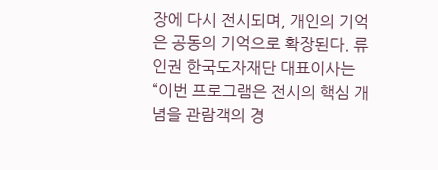장에 다시 전시되며, 개인의 기억은 공동의 기억으로 확장된다. 류인권 한국도자재단 대표이사는 “이번 프로그램은 전시의 핵심 개념을 관람객의 경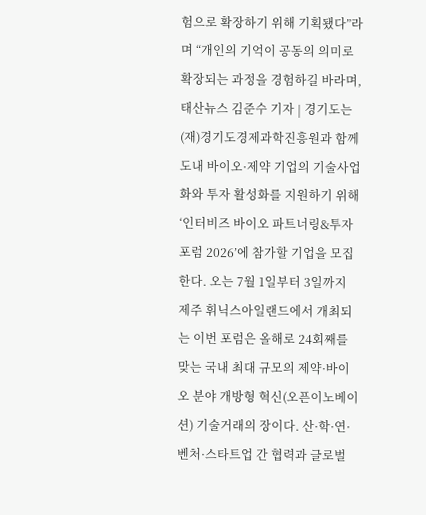험으로 확장하기 위해 기획됐다”라며 “개인의 기억이 공동의 의미로 확장되는 과정을 경험하길 바라며,
태산뉴스 김준수 기자 | 경기도는 (재)경기도경제과학진흥원과 함께 도내 바이오·제약 기업의 기술사업화와 투자 활성화를 지원하기 위해 ‘인터비즈 바이오 파트너링&투자포럼 2026’에 참가할 기업을 모집한다. 오는 7월 1일부터 3일까지 제주 휘닉스아일랜드에서 개최되는 이번 포럼은 올해로 24회째를 맞는 국내 최대 규모의 제약·바이오 분야 개방형 혁신(오픈이노베이션) 기술거래의 장이다. 산·학·연·벤처·스타트업 간 협력과 글로벌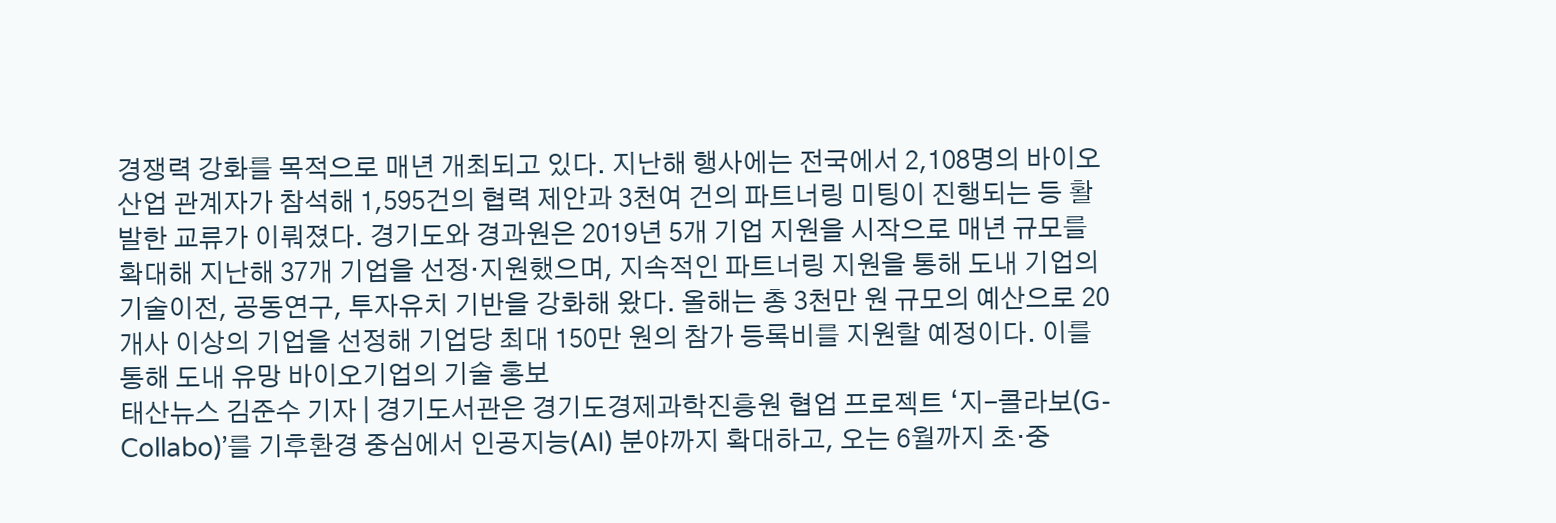경쟁력 강화를 목적으로 매년 개최되고 있다. 지난해 행사에는 전국에서 2,108명의 바이오산업 관계자가 참석해 1,595건의 협력 제안과 3천여 건의 파트너링 미팅이 진행되는 등 활발한 교류가 이뤄졌다. 경기도와 경과원은 2019년 5개 기업 지원을 시작으로 매년 규모를 확대해 지난해 37개 기업을 선정·지원했으며, 지속적인 파트너링 지원을 통해 도내 기업의 기술이전, 공동연구, 투자유치 기반을 강화해 왔다. 올해는 총 3천만 원 규모의 예산으로 20개사 이상의 기업을 선정해 기업당 최대 150만 원의 참가 등록비를 지원할 예정이다. 이를 통해 도내 유망 바이오기업의 기술 홍보
태산뉴스 김준수 기자 | 경기도서관은 경기도경제과학진흥원 협업 프로젝트 ‘지-콜라보(G-Collabo)’를 기후환경 중심에서 인공지능(AI) 분야까지 확대하고, 오는 6월까지 초·중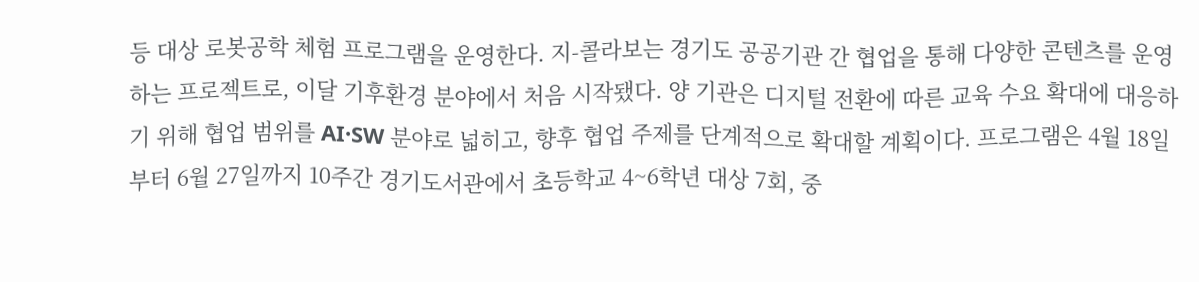등 대상 로봇공학 체험 프로그램을 운영한다. 지-콜라보는 경기도 공공기관 간 협업을 통해 다양한 콘텐츠를 운영하는 프로젝트로, 이달 기후환경 분야에서 처음 시작됐다. 양 기관은 디지털 전환에 따른 교육 수요 확대에 대응하기 위해 협업 범위를 AI·SW 분야로 넓히고, 향후 협업 주제를 단계적으로 확대할 계획이다. 프로그램은 4월 18일부터 6월 27일까지 10주간 경기도서관에서 초등학교 4~6학년 대상 7회, 중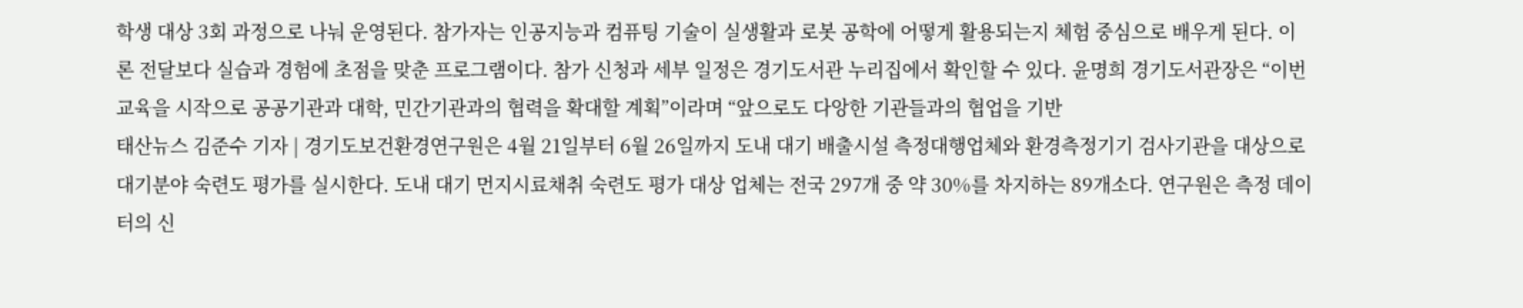학생 대상 3회 과정으로 나눠 운영된다. 참가자는 인공지능과 컴퓨팅 기술이 실생활과 로봇 공학에 어떻게 활용되는지 체험 중심으로 배우게 된다. 이론 전달보다 실습과 경험에 초점을 맞춘 프로그램이다. 참가 신청과 세부 일정은 경기도서관 누리집에서 확인할 수 있다. 윤명희 경기도서관장은 “이번 교육을 시작으로 공공기관과 대학, 민간기관과의 협력을 확대할 계획”이라며 “앞으로도 다앙한 기관들과의 협업을 기반
태산뉴스 김준수 기자 | 경기도보건환경연구원은 4월 21일부터 6월 26일까지 도내 대기 배출시설 측정대행업체와 환경측정기기 검사기관을 대상으로 대기분야 숙련도 평가를 실시한다. 도내 대기 먼지시료채취 숙련도 평가 대상 업체는 전국 297개 중 약 30%를 차지하는 89개소다. 연구원은 측정 데이터의 신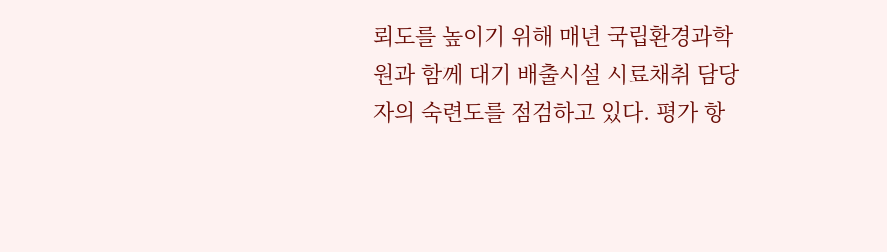뢰도를 높이기 위해 매년 국립환경과학원과 함께 대기 배출시설 시료채취 담당자의 숙련도를 점검하고 있다. 평가 항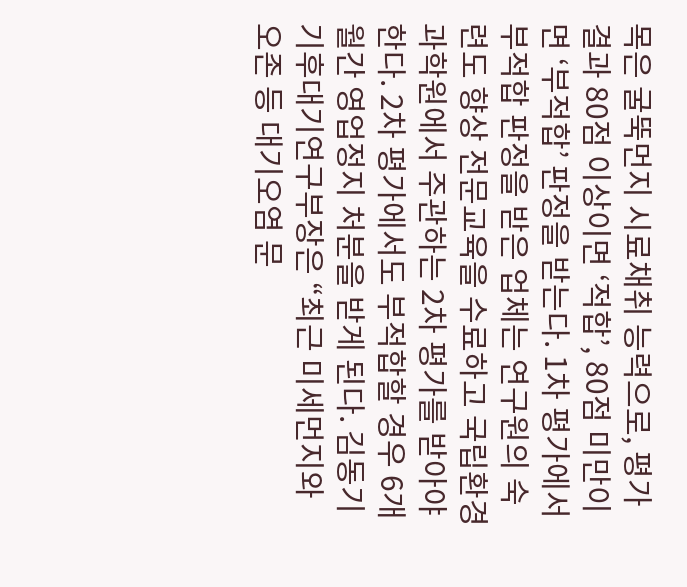목은 굴뚝먼지 시료채취 능력으로, 평가 결과 80점 이상이면 ‘적합’, 80점 미만이면 ‘부적합’ 판정을 받는다. 1차 평가에서 부적합 판정을 받은 업체는 연구원의 숙련도 향상 전문교육을 수료하고 국립환경과학원에서 주관하는 2차 평가를 받아야 한다. 2차 평가에서도 부적합할 경우 6개월간 영업정지 처분을 받게 된다. 김동기 기후대기연구부장은 “최근 미세먼지와 오존 등 대기오염 문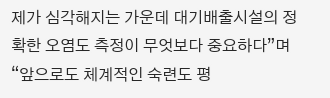제가 심각해지는 가운데 대기배출시설의 정확한 오염도 측정이 무엇보다 중요하다”며 “앞으로도 체계적인 숙련도 평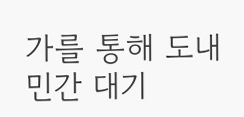가를 통해 도내 민간 대기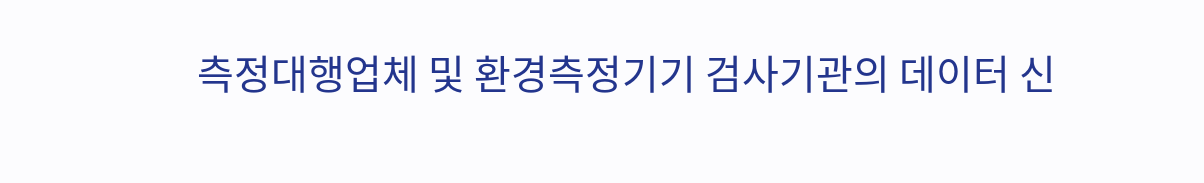측정대행업체 및 환경측정기기 검사기관의 데이터 신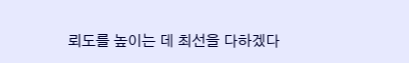뢰도를 높이는 데 최선을 다하겠다